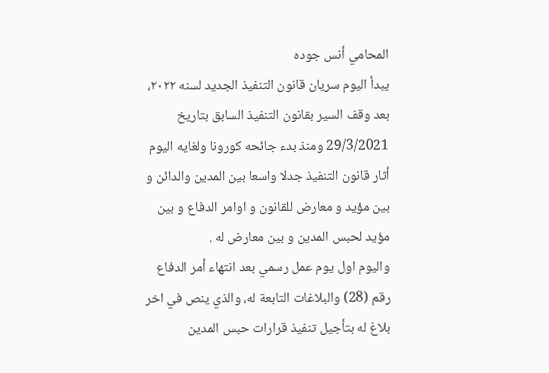المحامي أنس جوده
يبدأ اليوم سريان قانون التنفيذ الجديد لسنه ٢٠٢٢، بعد وقف السير بقانون التنفيذ السابق بتاريخ 29/3/2021 ومنذ بدء جائحه كورونا ولغايه اليوم أثار قانون التنفيذ جدلا واسعا بين المدين والدائن و بين مؤيد و معارض للقانون و اوامر الدفاع و بين مؤيد لحبس المدين و بين معارض له .
واليوم اول يوم عمل رسمي بعد انتهاء أمر الدفاع رقم (28) والبلاغات التابعة له، والذي ينص في اخر بلاغ له بتأجيل تنفيذ قرارات حبس المدين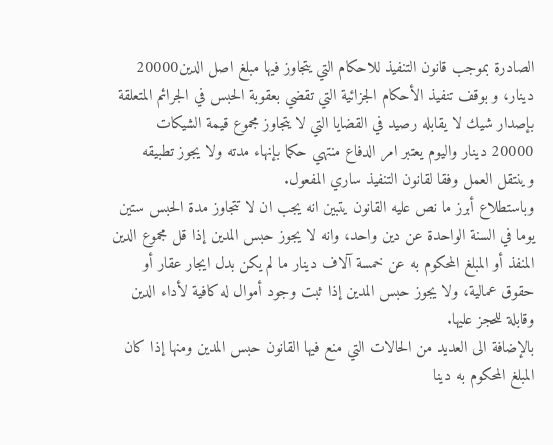الصادرة بموجب قانون التنفيذ للاحكام التي يتجاوز فيها مبلغ اصل الدين20000 دينار، و بوقف تنفيذ الأحكام الجزائية التي تقضي بعقوبة الحبس في الجرائم المتعلقة بإصدار شيك لا يقابله رصيد في القضايا التي لا يتجاوز مجموع قيمة الشيكات 20000 دينار واليوم يعتبر امر الدفاع منتهي حكما بإنهاء مدته ولا يجوز تطبيقه وينتقل العمل وفقا لقانون التنفيذ ساري المفعول.
وباستطلاع أبرز ما نص عليه القانون يتبين انه يجب ان لا تتجاوز مدة الحبس ستين يوما في السنة الواحدة عن دين واحد، وانه لا يجوز حبس المدين إذا قل مجموع الدين المنفذ أو المبلغ المحكوم به عن خمسة آلاف دينار ما لم يكن بدل ايجار عقار أو حقوق عمالية، ولا يجوز حبس المدين إذا ثبت وجود أموال له كافية لأداء الدين وقابلة للحجز عليها.
بالإضافة الى العديد من الحالات التي منع فيها القانون حبس المدين ومنها إذا كان المبلغ المحكوم به دينا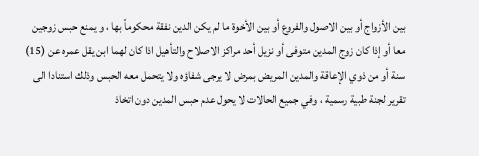بين الأزواج أو بين الاصول والفروع أو بين الأخوة ما لم يكن الدين نفقة محكوماً بها ، و يمنع حبس زوجين معا أو إذا كان زوج المدين متوفى أو نزيل أحد مراكز الاصلاح والتأهيل اذا كان لهما ابن يقل عمره عن (15) سنة أو من ذوي الإعاقة والمدين المريض بمرض لا يرجى شفاؤه ولا يتحمل معه الحبس وذلك استنادا الى تقرير لجنة طبية رسمية ، وفي جميع الحالات لا يحول عدم حبس المدين دون اتخاذ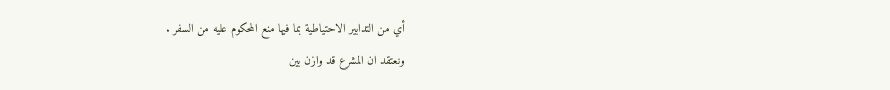أي من التدابير الاحتياطية بما فيها منع المحكوم عليه من السفر .
ونعتقد ان المشرع قد وازن بين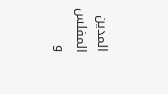المدين المفلس و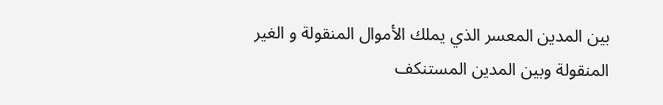بين المدين المعسر الذي يملك الأموال المنقولة و الغير المنقولة وبين المدين المستنكف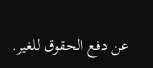عن دفع الحقوق للغير.